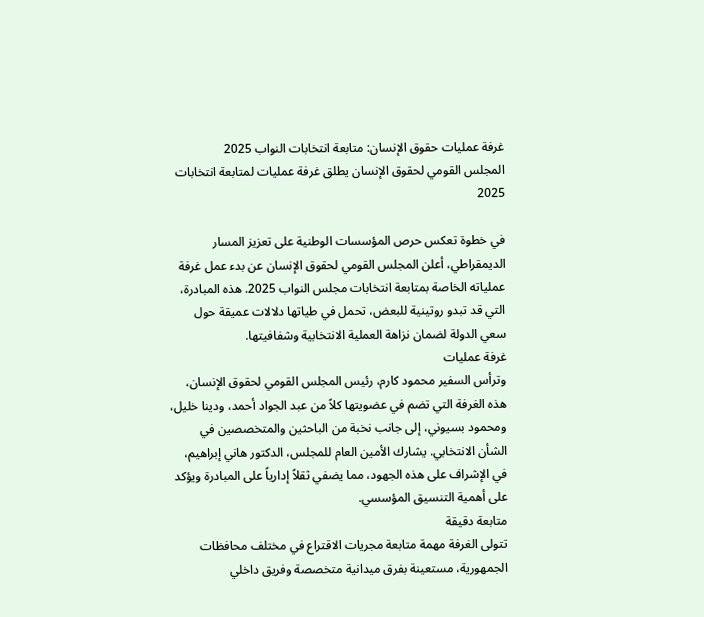غرفة عمليات حقوق الإنسان: متابعة انتخابات النواب 2025
المجلس القومي لحقوق الإنسان يطلق غرفة عمليات لمتابعة انتخابات 2025

في خطوة تعكس حرص المؤسسات الوطنية على تعزيز المسار الديمقراطي، أعلن المجلس القومي لحقوق الإنسان عن بدء عمل غرفة عملياته الخاصة بمتابعة انتخابات مجلس النواب 2025. هذه المبادرة، التي قد تبدو روتينية للبعض، تحمل في طياتها دلالات عميقة حول سعي الدولة لضمان نزاهة العملية الانتخابية وشفافيتها.
غرفة عمليات
وترأس السفير محمود كارم، رئيس المجلس القومي لحقوق الإنسان، هذه الغرفة التي تضم في عضويتها كلاً من عبد الجواد أحمد، ودينا خليل، ومحمود بسيوني، إلى جانب نخبة من الباحثين والمتخصصين في الشأن الانتخابي. يشارك الأمين العام للمجلس، الدكتور هاني إبراهيم، في الإشراف على هذه الجهود، مما يضفي ثقلاً إدارياً على المبادرة ويؤكد على أهمية التنسيق المؤسسي.
متابعة دقيقة
تتولى الغرفة مهمة متابعة مجريات الاقتراع في مختلف محافظات الجمهورية، مستعينة بفرق ميدانية متخصصة وفريق داخلي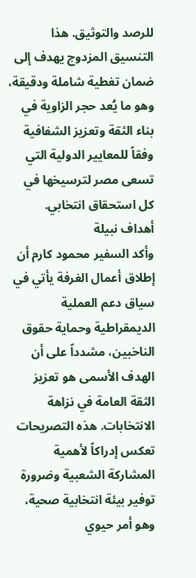للرصد والتوثيق. هذا التنسيق المزدوج يهدف إلى ضمان تغطية شاملة ودقيقة، وهو ما يُعد حجر الزاوية في بناء الثقة وتعزيز الشفافية وفقاً للمعايير الدولية التي تسعى مصر لترسيخها في كل استحقاق انتخابي.
أهداف نبيلة
وأكد السفير محمود كارم أن إطلاق أعمال الغرفة يأتي في سياق دعم العملية الديمقراطية وحماية حقوق الناخبين، مشدداً على أن الهدف الأسمى هو تعزيز الثقة العامة في نزاهة الانتخابات. هذه التصريحات تعكس إدراكاً لأهمية المشاركة الشعبية وضرورة توفير بيئة انتخابية صحية، وهو أمر حيوي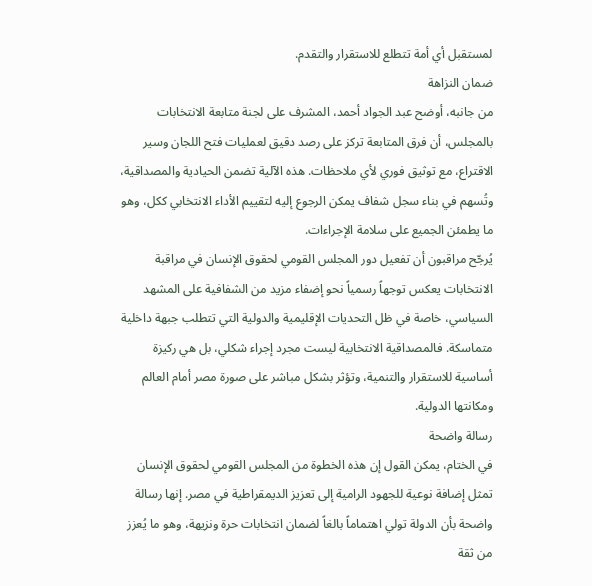لمستقبل أي أمة تتطلع للاستقرار والتقدم.
ضمان النزاهة
من جانبه، أوضح عبد الجواد أحمد، المشرف على لجنة متابعة الانتخابات بالمجلس، أن فرق المتابعة تركز على رصد دقيق لعمليات فتح اللجان وسير الاقتراع، مع توثيق فوري لأي ملاحظات. هذه الآلية تضمن الحيادية والمصداقية، وتُسهم في بناء سجل شفاف يمكن الرجوع إليه لتقييم الأداء الانتخابي ككل، وهو ما يطمئن الجميع على سلامة الإجراءات.
يُرجّح مراقبون أن تفعيل دور المجلس القومي لحقوق الإنسان في مراقبة الانتخابات يعكس توجهاً رسمياً نحو إضفاء مزيد من الشفافية على المشهد السياسي، خاصة في ظل التحديات الإقليمية والدولية التي تتطلب جبهة داخلية متماسكة. فالمصداقية الانتخابية ليست مجرد إجراء شكلي، بل هي ركيزة أساسية للاستقرار والتنمية، وتؤثر بشكل مباشر على صورة مصر أمام العالم ومكانتها الدولية.
رسالة واضحة
في الختام، يمكن القول إن هذه الخطوة من المجلس القومي لحقوق الإنسان تمثل إضافة نوعية للجهود الرامية إلى تعزيز الديمقراطية في مصر. إنها رسالة واضحة بأن الدولة تولي اهتماماً بالغاً لضمان انتخابات حرة ونزيهة، وهو ما يُعزز من ثقة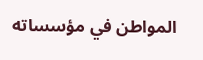المواطن في مؤسساته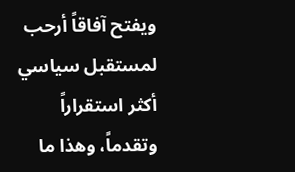ويفتح آفاقاً أرحب لمستقبل سياسي أكثر استقراراً وتقدماً، وهذا ما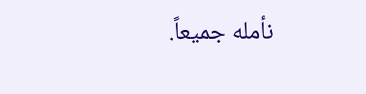نأمله جميعاً.